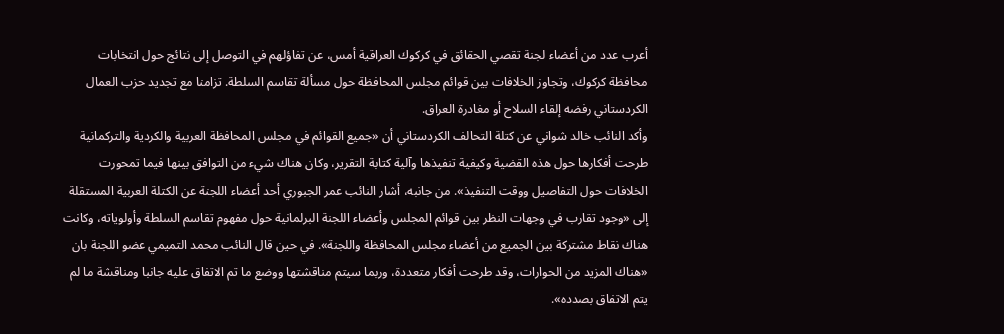أعرب عدد من أعضاء لجنة تقصي الحقائق في كركوك العراقية أمس، عن تفاؤلهم في التوصل إلى نتائج حول انتخابات محافظة كركوك، وتجاوز الخلافات بين قوائم مجلس المحافظة حول مسألة تقاسم السلطة. تزامنا مع تجديد حزب العمال الكردستاني رفضه إلقاء السلاح أو مغادرة العراق.
وأكد النائب خالد شواني عن كتلة التحالف الكردستاني أن «جميع القوائم في مجلس المحافظة العربية والكردية والتركمانية طرحت أفكارها حول هذه القضية وكيفية تنفيذها وآلية كتابة التقرير، وكان هناك شيء من التوافق بينها فيما تمحورت الخلافات حول التفاصيل ووقت التنفيذ». من جانبه، أشار النائب عمر الجبوري أحد أعضاء اللجنة عن الكتلة العربية المستقلة إلى «وجود تقارب في وجهات النظر بين قوائم المجلس وأعضاء اللجنة البرلمانية حول مفهوم تقاسم السلطة وأولوياته، وكانت هناك نقاط مشتركة بين الجميع من أعضاء مجلس المحافظة واللجنة». في حين قال النائب محمد التميمي عضو اللجنة بان «هناك المزيد من الحوارات، وقد طرحت أفكار متعددة، وربما سيتم مناقشتها ووضع ما تم الاتفاق عليه جانبا ومناقشة ما لم يتم الاتفاق بصدده».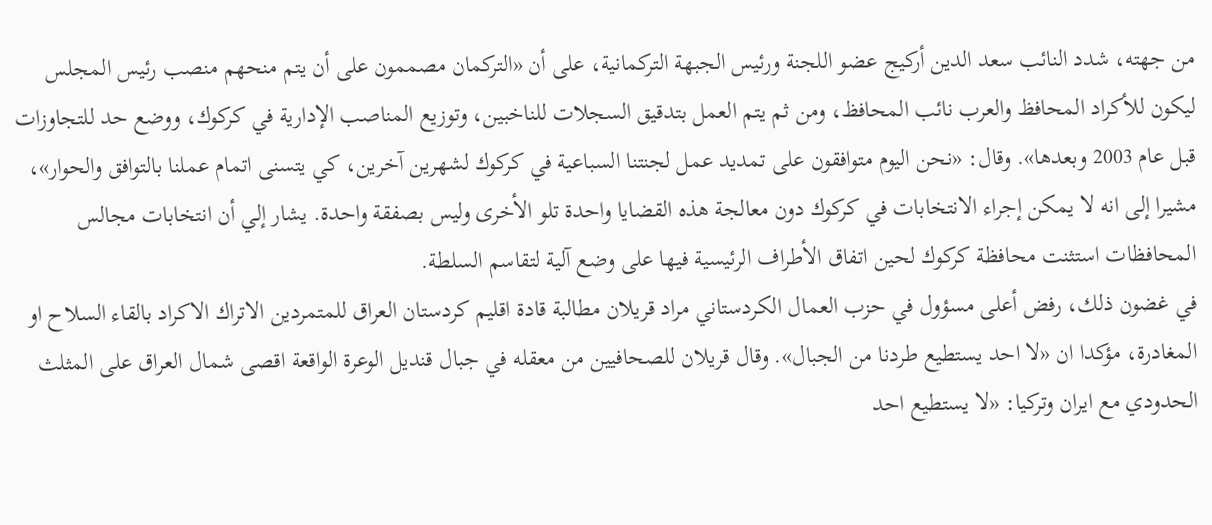من جهته، شدد النائب سعد الدين أركيج عضو اللجنة ورئيس الجبهة التركمانية، على أن «التركمان مصممون على أن يتم منحهم منصب رئيس المجلس ليكون للأكراد المحافظ والعرب نائب المحافظ، ومن ثم يتم العمل بتدقيق السجلات للناخبين، وتوزيع المناصب الإدارية في كركوك، ووضع حد للتجاوزات قبل عام 2003 وبعدها». وقال: «نحن اليوم متوافقون على تمديد عمل لجنتنا السباعية في كركوك لشهرين آخرين، كي يتسنى اتمام عملنا بالتوافق والحوار»، مشيرا إلى انه لا يمكن إجراء الانتخابات في كركوك دون معالجة هذه القضايا واحدة تلو الأخرى وليس بصفقة واحدة. يشار إلي أن انتخابات مجالس المحافظات استثنت محافظة كركوك لحين اتفاق الأطراف الرئيسية فيها على وضع آلية لتقاسم السلطة.
في غضون ذلك، رفض أعلى مسؤول في حزب العمال الكردستاني مراد قريلان مطالبة قادة اقليم كردستان العراق للمتمردين الاتراك الاكراد بالقاء السلاح او المغادرة، مؤكدا ان «لا احد يستطيع طردنا من الجبال». وقال قريلان للصحافيين من معقله في جبال قنديل الوعرة الواقعة اقصى شمال العراق على المثلث الحدودي مع ايران وتركيا: «لا يستطيع احد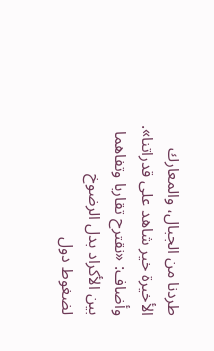طردنا من الجبال، والمعارك الأخيرة خير شاهد على قدراتنا». وأضاف: «نقترح تقاربا وتفاهما بين الأكراد بدل الرضوخ لضغوط دول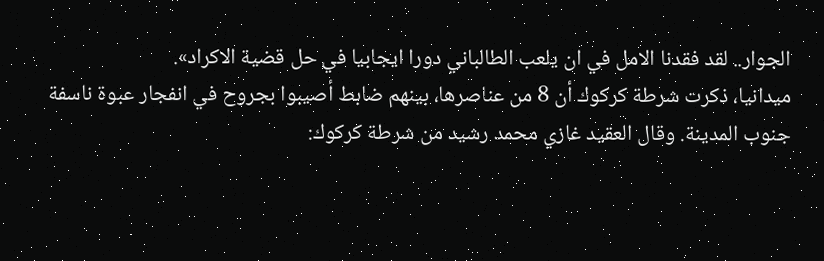الجوار.. لقد فقدنا الامل في ان يلعب الطالباني دورا ايجابيا في حل قضية الاكراد».
ميدانيا، ذكرت شرطة كركوك أن 8 من عناصرها، بينهم ضابط أصيبوا بجروح في انفجار عبوة ناسفة جنوب المدينة. وقال العقيد غازي محمد رشيد من شرطة كركوك: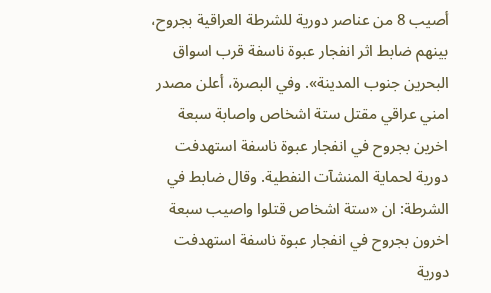أصيب 8 من عناصر دورية للشرطة العراقية بجروح، بينهم ضابط اثر انفجار عبوة ناسفة قرب اسواق البحرين جنوب المدينة». وفي البصرة، أعلن مصدر امني عراقي مقتل ستة اشخاص واصابة سبعة اخرين بجروح في انفجار عبوة ناسفة استهدفت دورية لحماية المنشآت النفطية. وقال ضابط في الشرطة: ان «ستة اشخاص قتلوا واصيب سبعة اخرون بجروح في انفجار عبوة ناسفة استهدفت دورية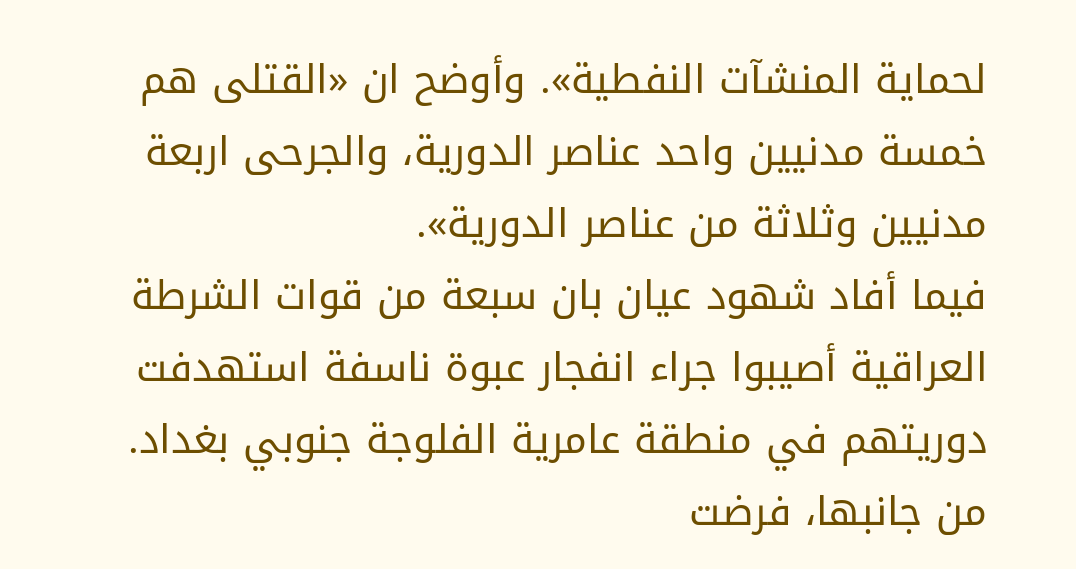لحماية المنشآت النفطية». وأوضح ان «القتلى هم خمسة مدنيين واحد عناصر الدورية، والجرحى اربعة مدنيين وثلاثة من عناصر الدورية».
فيما أفاد شهود عيان بان سبعة من قوات الشرطة العراقية أصيبوا جراء انفجار عبوة ناسفة استهدفت دوريتهم في منطقة عامرية الفلوجة جنوبي بغداد. من جانبها، فرضت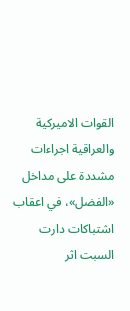القوات الاميركية والعراقية اجراءات مشددة على مداخل «الفضل»، في اعقاب اشتباكات دارت السبت اثر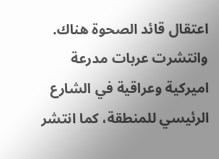اعتقال قائد الصحوة هناك. وانتشرت عربات مدرعة اميركية وعراقية في الشارع الرئيسي للمنطقة، كما انتشر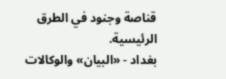قناصة وجنود في الطرق الرئيسية.
بغداد - «البيان» والوكالات